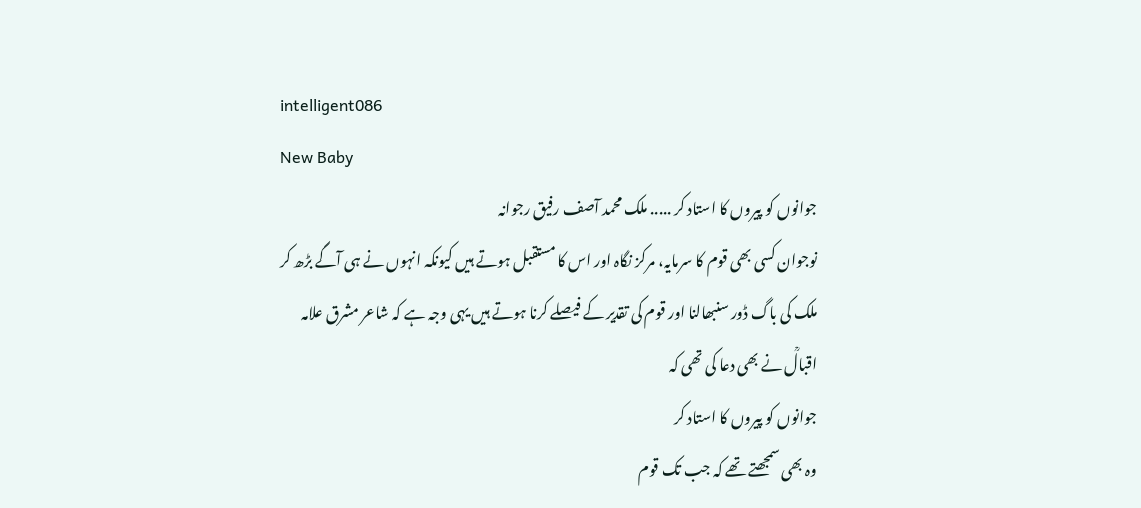intelligent086
New Baby
جوانوں کو پیروں کا استاد کر ..... ملک محمد آصف رفیق رجوانہ
نوجوان کسی بھی قوم کا سرمایہ، مرکز نگاہ اور اس کا مستقبل ہوتے ہیں کیونکہ انہوں نے ہی آگے بڑھ کر ملک کی باگ ڈور سنبھالنا اور قوم کی تقدیر کے فیصلے کرنا ہوتے ہیں یہی وجہ ہے کہ شاعر مشرق علامہ اقبالؒ نے بھی دعا کی تھی کہ
جوانوں کو پیروں کا استاد کر
وہ بھی سمجھتے تھے کہ جب تک قوم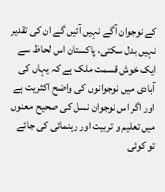کے نوجوان آگے نہیں آئیں گے ان کی تقدیر نہیں بدل سکتی، پاکستان اس لحاظ سے ایک خوش قسمت ملک ہے کہ یہاں کی آبادی میں نوجوانوں کی واضح اکثریت ہے اور اگر اس نوجوان نسل کی صحیح معنوں میں تعلیم و تربیت اور رہنمائی کی جائے تو کوئی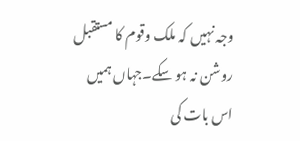وجہ نہیں کہ ملک وقوم کا مستقبل روشن نہ ہو سکے۔جہاں ہمیں اس بات کی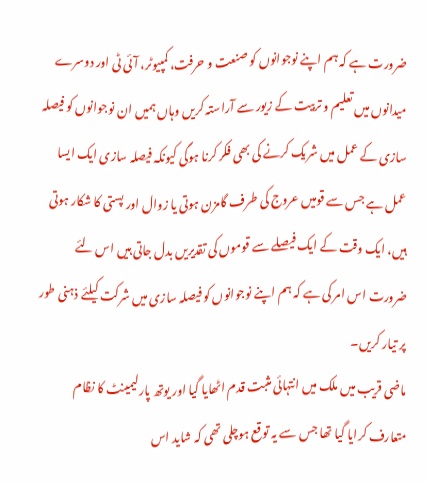ضرورت ہے کہ ہم اپنے نوجوانوں کو صنعت و حرفت، کمپیوٹر، آئی ٹی اور دوسرے میدانوں میں تعلیم و تربیت کے زیور سے آراستہ کریں وہاں ہمیں ان نوجوانوں کو فیصلہ سازی کے عمل میں شریک کرنے کی بھی فکر کرنا ہوگی کیونکہ فیصلہ سازی ایک ایسا عمل ہے جس سے قومیں عروج کی طرف گامزن ہوتی یا زوال اور پستی کا شکار ہوتی ہیں، ایک وقت کے ایک فیصلے سے قوموں کی تقدیریں بدل جاتی ہیں اس لئے ضرورت اس امر کی ہے کہ ہم اپنے نوجوانوں کو فیصلہ سازی میں شرکت کیلئے ذہنی طور پر تیار کریں۔
ماضی قریب میں ملک میں انتہائی مثبت قدم اٹھایا گیا اور یوتھ پارلیمینٹ کا نظام متعارف کرایا گیا تھا جس سے یہ توقع ہوچلی تھی کہ شاید اس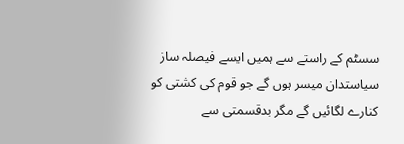سسٹم کے راستے سے ہمیں ایسے فیصلہ ساز سیاستدان میسر ہوں گے جو قوم کی کشتی کو کنارے لگائیں گے مگر بدقسمتی سے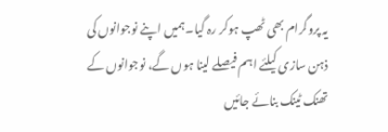یہ پروگرام بھی ٹھپ ہوکر رہ گیا۔ہمیں اپنے نوجوانوں کی ذہن سازی کیلئے اہم فیصلے لینا ہوں گے، نوجوانوں کے تھنک ٹینک بنائے جائیں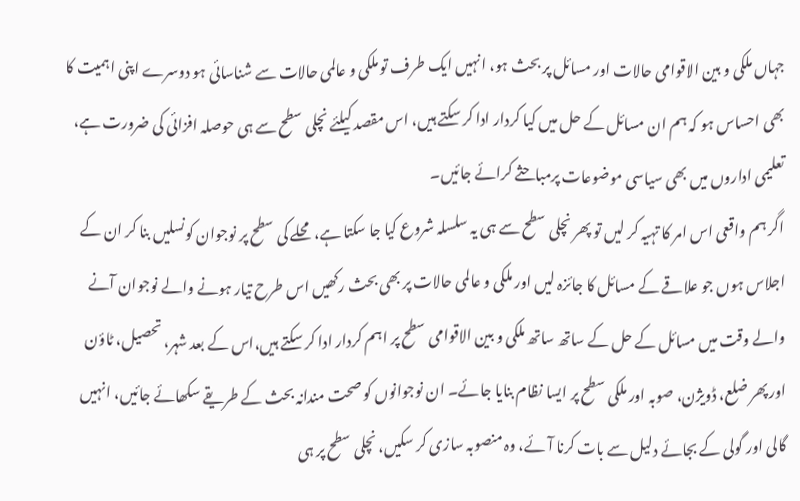جہاں ملکی و بین الاقوامی حالات اور مسائل پر بحث ہو، انہیں ایک طرف تو ملکی و عالمی حالات سے شناسائی ہو دوسرے اپنی اہمیت کا بھی احساس ہو کہ ہم ان مسائل کے حل میں کیا کردار ادا کر سکتے ہیں، اس مقصد کیلئے نچلی سطح سے ہی حوصلہ افزائی کی ضرورت ہے، تعلیمی اداروں میں بھی سیاسی موضوعات پرمباحثے کرائے جائیں۔
اگر ہم واقعی اس امر کا تہیہ کر لیں تو پھر نچلی سطح سے ہی یہ سلسلہ شروع کیا جا سکتا ہے، محلے کی سطح پر نوجوان کونسلیں بنا کر ان کے اجلاس ہوں جو علاقے کے مسائل کا جائزہ لیں اور ملکی و عالمی حالات پر بھی بحث رکھیں اس طرح تیار ہونے والے نوجوان آنے والے وقت میں مسائل کے حل کے ساتھ ساتھ ملکی و بین الاقوامی سطح پر اہم کردار ادا کر سکتے ہیں،اس کے بعد شہر، تحصیل، ٹاؤن اور پھر ضلع، ڈویژن، صوبہ اور ملکی سطح پر ایسا نظام بنایا جائے۔ ان نوجوانوں کو صحت مندانہ بحث کے طریقے سکھائے جائیں، انہیں گالی اور گولی کے بجائے دلیل سے بات کرنا آئے، وہ منصوبہ سازی کر سکیں، نچلی سطح پر ہی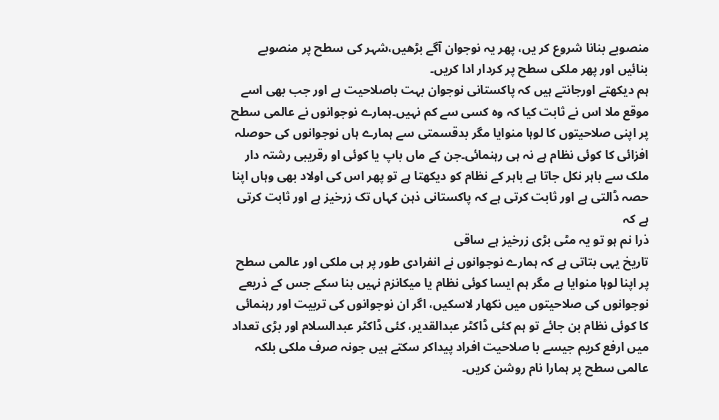منصوبے بنانا شروع کر یں، پھر یہ نوجوان آگے بڑھیں،شہر کی سطح پر منصوبے بنائیں اور پھر ملکی سطح پر کردار ادا کریں۔
ہم دیکھتے اورجانتے ہیں کہ پاکستانی نوجوان بہت باصلاحیت ہے اور جب بھی اسے موقع ملا اس نے ثابت کیا کہ وہ کسی سے کم نہیں۔ہمارے نوجوانوں نے عالمی سطح پر اپنی صلاحیتوں کا لوہا منوایا مگر بدقسمتی سے ہمارے ہاں نوجوانوں کی حوصلہ افزائی کا کوئی نظام ہے نہ ہی رہنمائی۔جن کے ماں باپ یا کوئی او رقریبی رشتہ دار ملک سے باہر نکل جاتا ہے باہر کے نظام کو دیکھتا ہے تو پھر اس کی اولاد بھی وہاں اپنا حصہ ڈالتی ہے اور ثابت کرتی ہے کہ پاکستانی ذہن کہاں تک زرخیز ہے اور ثابت کرتی ہے کہ
ذرا نم ہو تو یہ مٹی بڑی زرخیز ہے ساقی
تاریخ یہی بتاتی ہے کہ ہمارے نوجوانوں نے انفرادی طور پر ہی ملکی اور عالمی سطح پر اپنا لوہا منوایا ہے مگر ہم ایسا کوئی نظام یا میکانزم نہیں بنا سکے جس کے ذریعے نوجوانوں کی صلاحیتوں میں نکھار لاسکیں، اگر ان نوجوانوں کی تربیت اور رہنمائی کا کوئی نظام بن جائے تو ہم کئی ڈاکٹر عبدالقدیر، کئی ڈاکٹر عبدالسلام اور بڑی تعداد میں ارفع کریم جیسے با صلاحیت افراد پیداکر سکتے ہیں جونہ صرف ملکی بلکہ عالمی سطح پر ہمارا نام روشن کریں۔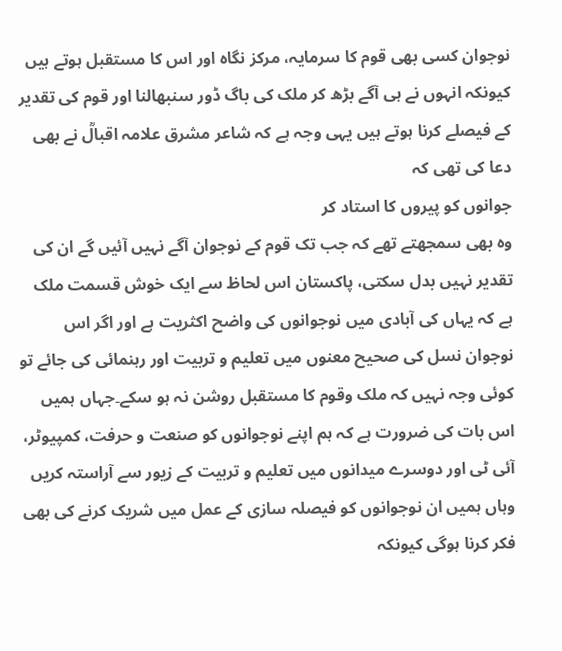نوجوان کسی بھی قوم کا سرمایہ، مرکز نگاہ اور اس کا مستقبل ہوتے ہیں کیونکہ انہوں نے ہی آگے بڑھ کر ملک کی باگ ڈور سنبھالنا اور قوم کی تقدیر کے فیصلے کرنا ہوتے ہیں یہی وجہ ہے کہ شاعر مشرق علامہ اقبالؒ نے بھی دعا کی تھی کہ
جوانوں کو پیروں کا استاد کر
وہ بھی سمجھتے تھے کہ جب تک قوم کے نوجوان آگے نہیں آئیں گے ان کی تقدیر نہیں بدل سکتی، پاکستان اس لحاظ سے ایک خوش قسمت ملک ہے کہ یہاں کی آبادی میں نوجوانوں کی واضح اکثریت ہے اور اگر اس نوجوان نسل کی صحیح معنوں میں تعلیم و تربیت اور رہنمائی کی جائے تو کوئی وجہ نہیں کہ ملک وقوم کا مستقبل روشن نہ ہو سکے۔جہاں ہمیں اس بات کی ضرورت ہے کہ ہم اپنے نوجوانوں کو صنعت و حرفت، کمپیوٹر، آئی ٹی اور دوسرے میدانوں میں تعلیم و تربیت کے زیور سے آراستہ کریں وہاں ہمیں ان نوجوانوں کو فیصلہ سازی کے عمل میں شریک کرنے کی بھی فکر کرنا ہوگی کیونکہ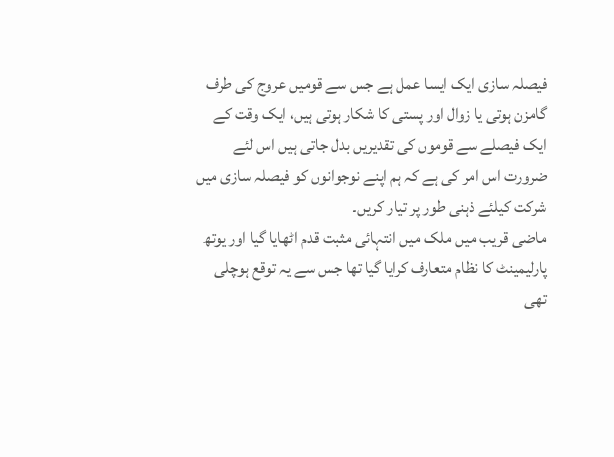فیصلہ سازی ایک ایسا عمل ہے جس سے قومیں عروج کی طرف گامزن ہوتی یا زوال اور پستی کا شکار ہوتی ہیں، ایک وقت کے ایک فیصلے سے قوموں کی تقدیریں بدل جاتی ہیں اس لئے ضرورت اس امر کی ہے کہ ہم اپنے نوجوانوں کو فیصلہ سازی میں شرکت کیلئے ذہنی طور پر تیار کریں۔
ماضی قریب میں ملک میں انتہائی مثبت قدم اٹھایا گیا اور یوتھ پارلیمینٹ کا نظام متعارف کرایا گیا تھا جس سے یہ توقع ہوچلی تھی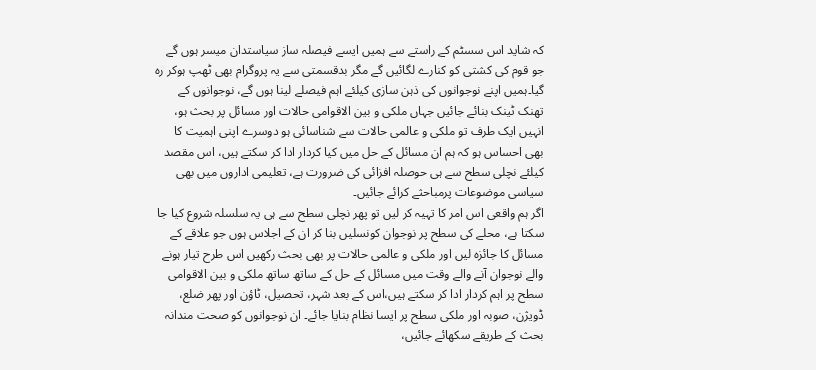کہ شاید اس سسٹم کے راستے سے ہمیں ایسے فیصلہ ساز سیاستدان میسر ہوں گے جو قوم کی کشتی کو کنارے لگائیں گے مگر بدقسمتی سے یہ پروگرام بھی ٹھپ ہوکر رہ گیا۔ہمیں اپنے نوجوانوں کی ذہن سازی کیلئے اہم فیصلے لینا ہوں گے، نوجوانوں کے تھنک ٹینک بنائے جائیں جہاں ملکی و بین الاقوامی حالات اور مسائل پر بحث ہو، انہیں ایک طرف تو ملکی و عالمی حالات سے شناسائی ہو دوسرے اپنی اہمیت کا بھی احساس ہو کہ ہم ان مسائل کے حل میں کیا کردار ادا کر سکتے ہیں، اس مقصد کیلئے نچلی سطح سے ہی حوصلہ افزائی کی ضرورت ہے، تعلیمی اداروں میں بھی سیاسی موضوعات پرمباحثے کرائے جائیں۔
اگر ہم واقعی اس امر کا تہیہ کر لیں تو پھر نچلی سطح سے ہی یہ سلسلہ شروع کیا جا سکتا ہے، محلے کی سطح پر نوجوان کونسلیں بنا کر ان کے اجلاس ہوں جو علاقے کے مسائل کا جائزہ لیں اور ملکی و عالمی حالات پر بھی بحث رکھیں اس طرح تیار ہونے والے نوجوان آنے والے وقت میں مسائل کے حل کے ساتھ ساتھ ملکی و بین الاقوامی سطح پر اہم کردار ادا کر سکتے ہیں،اس کے بعد شہر، تحصیل، ٹاؤن اور پھر ضلع، ڈویژن، صوبہ اور ملکی سطح پر ایسا نظام بنایا جائے۔ ان نوجوانوں کو صحت مندانہ بحث کے طریقے سکھائے جائیں،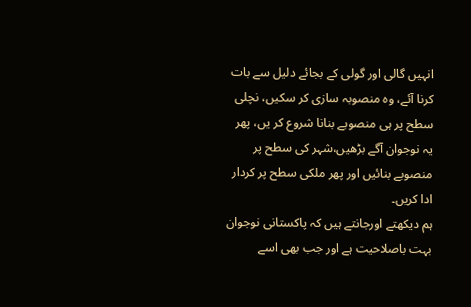انہیں گالی اور گولی کے بجائے دلیل سے بات کرنا آئے، وہ منصوبہ سازی کر سکیں، نچلی سطح پر ہی منصوبے بنانا شروع کر یں، پھر یہ نوجوان آگے بڑھیں،شہر کی سطح پر منصوبے بنائیں اور پھر ملکی سطح پر کردار ادا کریں۔
ہم دیکھتے اورجانتے ہیں کہ پاکستانی نوجوان بہت باصلاحیت ہے اور جب بھی اسے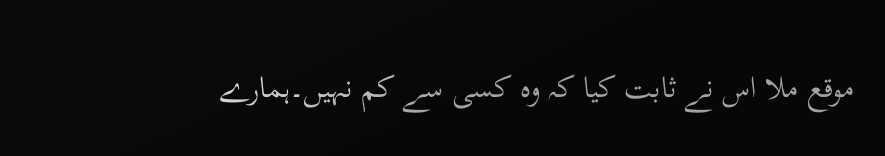موقع ملا اس نے ثابت کیا کہ وہ کسی سے کم نہیں۔ہمارے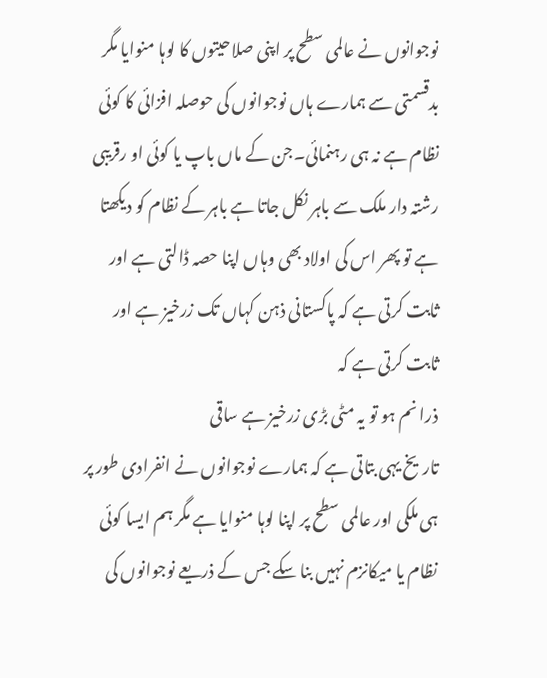نوجوانوں نے عالمی سطح پر اپنی صلاحیتوں کا لوہا منوایا مگر بدقسمتی سے ہمارے ہاں نوجوانوں کی حوصلہ افزائی کا کوئی نظام ہے نہ ہی رہنمائی۔جن کے ماں باپ یا کوئی او رقریبی رشتہ دار ملک سے باہر نکل جاتا ہے باہر کے نظام کو دیکھتا ہے تو پھر اس کی اولاد بھی وہاں اپنا حصہ ڈالتی ہے اور ثابت کرتی ہے کہ پاکستانی ذہن کہاں تک زرخیز ہے اور ثابت کرتی ہے کہ
ذرا نم ہو تو یہ مٹی بڑی زرخیز ہے ساقی
تاریخ یہی بتاتی ہے کہ ہمارے نوجوانوں نے انفرادی طور پر ہی ملکی اور عالمی سطح پر اپنا لوہا منوایا ہے مگر ہم ایسا کوئی نظام یا میکانزم نہیں بنا سکے جس کے ذریعے نوجوانوں کی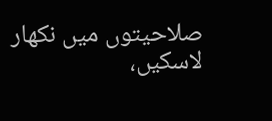صلاحیتوں میں نکھار لاسکیں،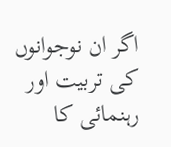اگر ان نوجوانوں کی تربیت اور رہنمائی کا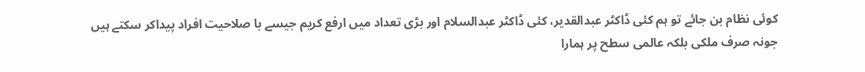کوئی نظام بن جائے تو ہم کئی ڈاکٹر عبدالقدیر، کئی ڈاکٹر عبدالسلام اور بڑی تعداد میں ارفع کریم جیسے با صلاحیت افراد پیداکر سکتے ہیں جونہ صرف ملکی بلکہ عالمی سطح پر ہمارا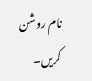نام روشن کریں۔